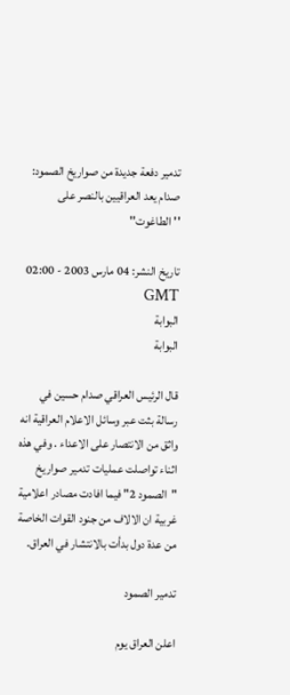تدمير دفعة جديدة من صواريخ الصمود: صدام يعد العراقيين بالنصر على ''الطاغوت''

تاريخ النشر: 04 مارس 2003 - 02:00 GMT
البوابة
البوابة

قال الرئيس العراقي صدام حسين في رسالة بثت عبر وسائل الاعلام العراقية انه واثق من الانتصار على الاعداء . وفي هذه اثناء تواصلت عمليات تدمير صواريخ "الصمود 2" فيما افادت مصادر اعلامية غربية ان الالاف من جنود القوات الخاصة من عدة دول بدأت بالانتشار في العراق.

تدمير الصمود

اعلن العراق يوم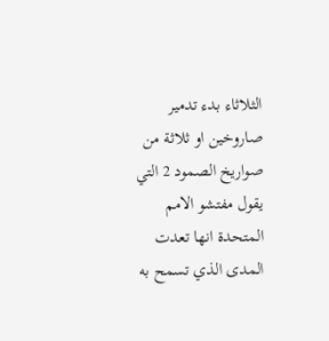الثلاثاء بدء تدمير صاروخين او ثلاثة من صواريخ الصمود 2 التي يقول مفتشو الامم المتحدة انها تعدت المدى الذي تسمح به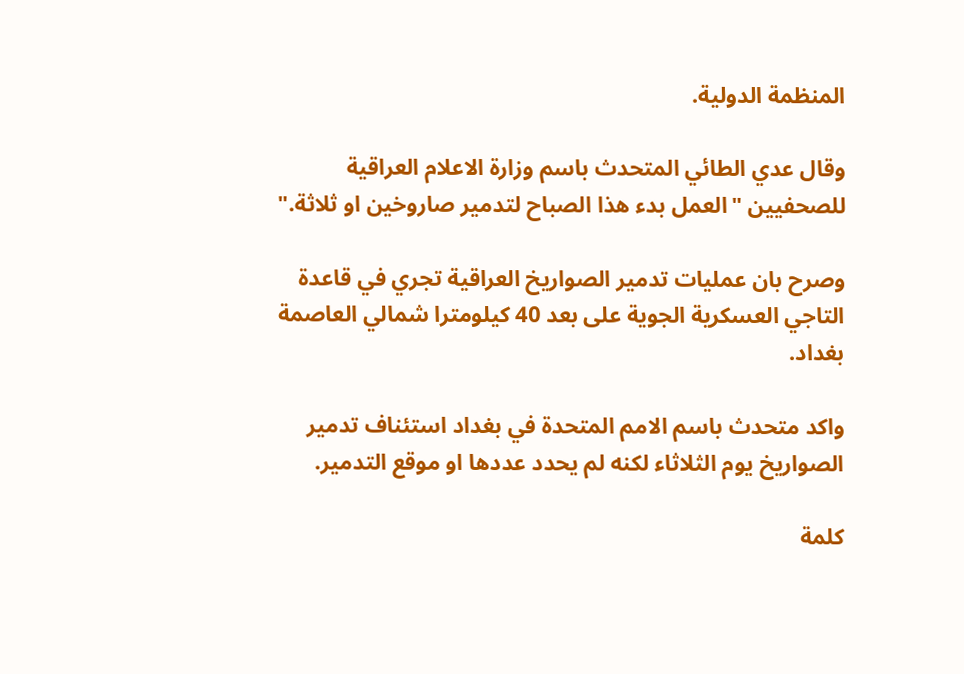المنظمة الدولية.

وقال عدي الطائي المتحدث باسم وزارة الاعلام العراقية للصحفيين "العمل بدء هذا الصباح لتدمير صاروخين او ثلاثة."

وصرح بان عمليات تدمير الصواريخ العراقية تجري في قاعدة التاجي العسكرية الجوية على بعد 40 كيلومترا شمالي العاصمة بغداد.

واكد متحدث باسم الامم المتحدة في بغداد استئناف تدمير الصواريخ يوم الثلاثاء لكنه لم يحدد عددها او موقع التدمير.

كلمة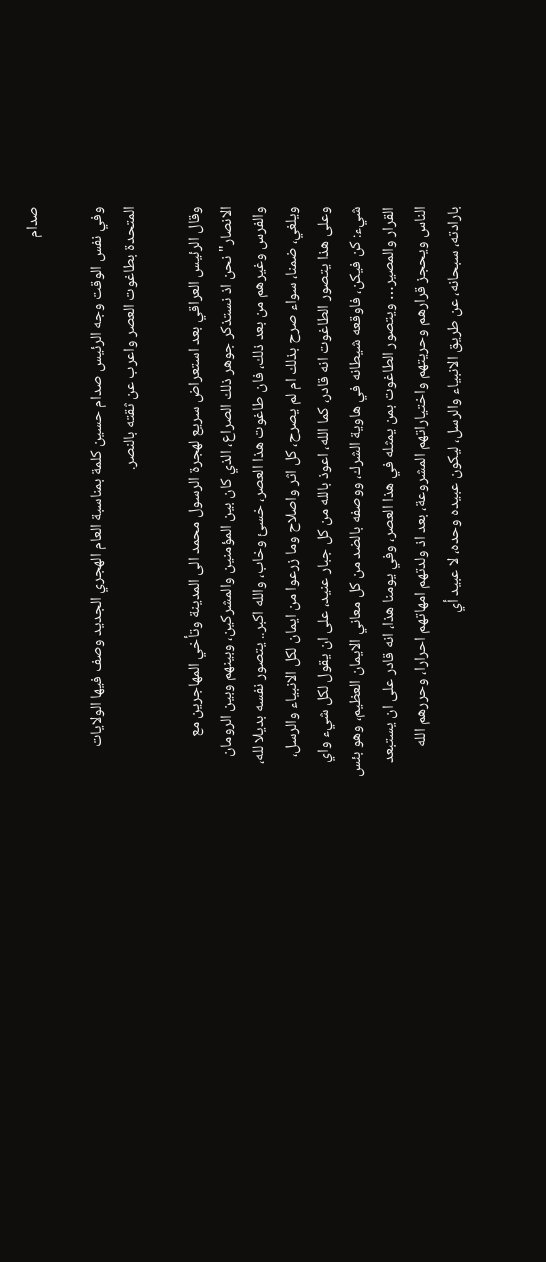صدام

وفي نفس الوقت وجه الرئيس صدام حسين كلمة بمناسبة العام الهجري الجديد وصف فيها الولايات المتحدة بطاغوت العصر واعرب عن ثقته بالنصر.

وقال الرئيس العراقي بعد استعراض سريع لهجرة الرسول محمد الى المدينة وتأخي المهاجرين مع الانصار" نحن اذ نستذكر جوهر ذلك الصراع، الذي كان بين المؤمنين والمشركين، وبينهم وبين الرومان والفرس وغيرهم من بعد ذلك، فان طاغوت هذا العصر، خسئ وخاب، والله اكبر.. يتصور نفسه بديلا لله، ويلغي، ضمنا، سواء صرح بذلك ام لم يصرح، كل اثر واصلاح وما زرعوا من ايمان لكل الانبياء والرسل، وعلى هذا يتصور الطاغوت انه قادر، كما الله، اعوذ بالله من كل جبار عنيد، على ان يقول لكل شيء واي شيء: كن فيكن، فاوقعه شيطانه في هاوية الشرك، ووصفه بالضد من كل معاني الايمان العظيم، وهو بئس القرار والمصير… ويتصور الطاغوت بمن يمثله في هذا العصر، وفي يومنا هذا، انه قادر على ان يستبعد الناس ويحجز قرارهم وحريتهم واختياراتهم المشروعة، بعد اذ ولدتهم امهاتهم احرارا، وحررهم الله بارادته، سبحانه، عن طريق الانبياء والرسل، ليكون عبيده وحده، لا عبيد أي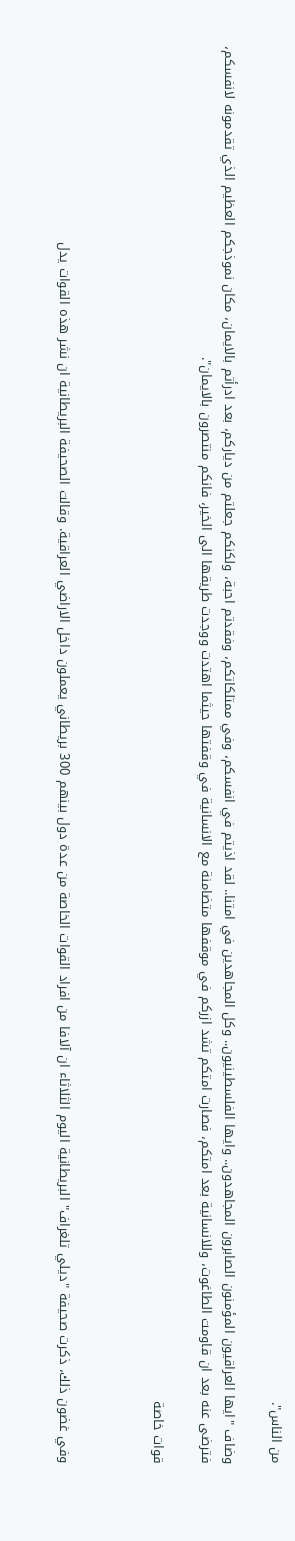من الناس".

وضاف "ايها العراقيون المؤمنون الصابرون المجاهدون.. وايها الفلسطينيون.. وكل المجاهدين في امتنا.. لقد اذيتم في انفسكم، وفي ممتلكاتكم، وفقدتم احبة، ولكنكم جعلتم من دياركم، بعد ادرأتم بالايمان، مكان نموذجكم العظيم الذي تقدمونه لانفسكم، فترضى عنه بعد ان قاومت الطاغوت، وللانسانية بعد امتكم، فصارت امتكم تشد ازركم في موقفها متضامنة مع الانسانية في وقفتها حيثما اهتدت ووجدت طريقها الى الخير، فانكم منتصرون بالايمان".

قوات خاصة



وفي غضون ذلك، ذكرت صحيفة "ديلي تلغراف" البريطانية اليوم الثلاثاء ان آلافا من افراد القوات الخاصة من عدة دول بينهم 300 بريطاني يعملون داخل الاراضي العراقية. وقالت الصحيفة البريطانية ان نشر هذه القوات يدل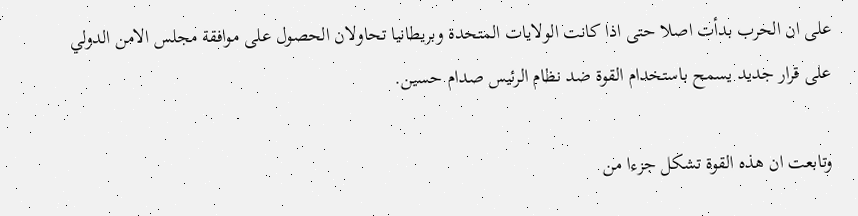على ان الحرب بدأت اصلا حتى اذا كانت الولايات المتحدة وبريطانيا تحاولان الحصول على موافقة مجلس الامن الدولي على قرار جديد يسمح باستخدام القوة ضد نظام الرئيس صدام حسين.

وتابعت ان هذه القوة تشكل جزءا من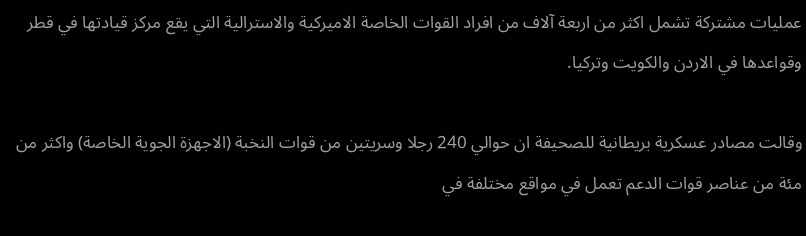عمليات مشتركة تشمل اكثر من اربعة آلاف من افراد القوات الخاصة الاميركية والاسترالية التي يقع مركز قيادتها في قطر وقواعدها في الاردن والكويت وتركيا.

وقالت مصادر عسكرية بريطانية للصحيفة ان حوالي 240 رجلا وسريتين من قوات النخبة (الاجهزة الجوية الخاصة) واكثر من مئة من عناصر قوات الدعم تعمل في مواقع مختلفة في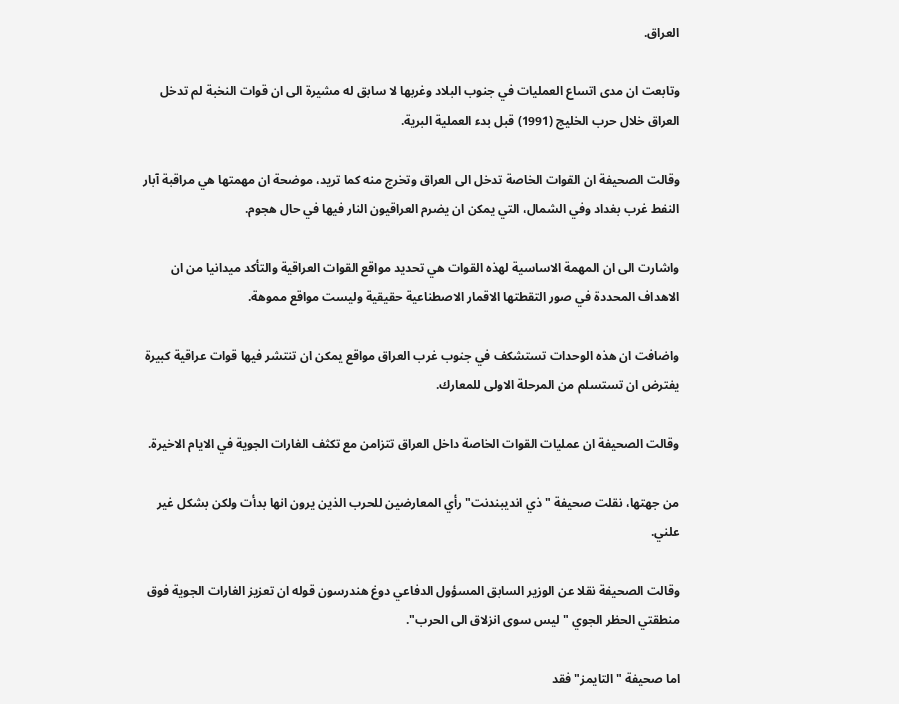العراق.

وتابعت ان مدى اتساع العمليات في جنوب البلاد وغربها لا سابق له مشيرة الى ان قوات النخبة لم تدخل العراق خلال حرب الخليج (1991) قبل بدء العملية البرية.

وقالت الصحيفة ان القوات الخاصة تدخل الى العراق وتخرج منه كما تريد، موضحة ان مهمتها هي مراقبة آبار النفط غرب بغداد وفي الشمال، التي يمكن ان يضرم العراقيون النار فيها في حال هجوم.

واشارت الى ان المهمة الاساسية لهذه القوات هي تحديد مواقع القوات العراقية والتأكد ميدانيا من ان الاهداف المحددة في صور التقطتها الاقمار الاصطناعية حقيقية وليست مواقع مموهة.

واضافت ان هذه الوحدات تستشكف في جنوب غرب العراق مواقع يمكن ان تنتشر فيها قوات عراقية كبيرة يفترض ان تستسلم من المرحلة الاولى للمعارك.

وقالت الصحيفة ان عمليات القوات الخاصة داخل العراق تتزامن مع تكثف الغارات الجوية في الايام الاخيرة.

من جهتها، نقلت صحيفة "ذي انديبندنت" رأي المعارضين للحرب الذين يرون انها بدأت ولكن بشكل غير علني.

وقالت الصحيفة نقلا عن الوزير السابق المسؤول الدفاعي دوغ هندرسون قوله ان تعزيز الغارات الجوية فوق منطقتي الحظر الجوي "ليس سوى انزلاق الى الحرب".

اما صحيفة "التايمز" فقد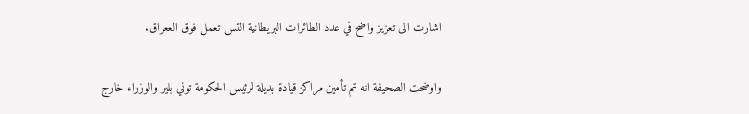اشارت الى تعزيز واضح في عدد الطائرات البريطانية التس تعمل فوق الععراق.

واوضحت الصحيفة انه تم تأمين مراكز قيادة بديلة لرئيس الحكومة توني بلير والوزراء خارج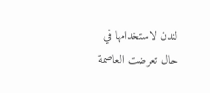لندن لاستخدامها في حال تعرضت العاصمة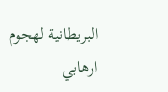البريطانية لهجوم ارهابي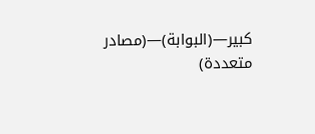كبير—(البوابة)—(مصادر متعددة)